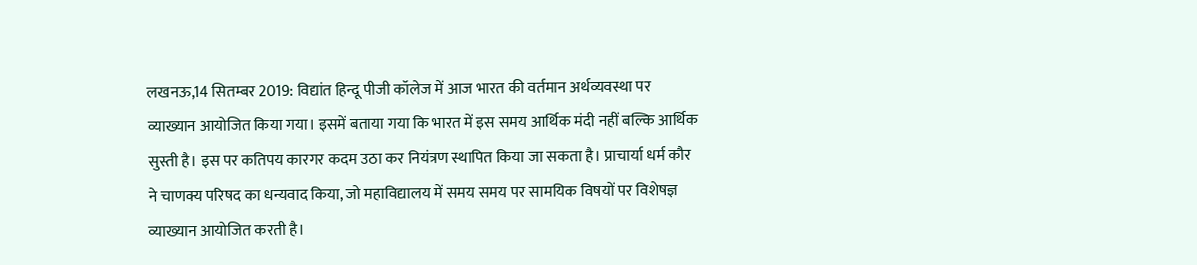लखनऊ,14 सितम्बर 2019: विद्यांत हिन्दू पीजी कॉलेज में आज भारत की वर्तमान अर्थव्यवस्था पर व्याख्यान आयोजित किया गया। इसमें बताया गया कि भारत में इस समय आर्थिक मंदी नहीं बल्कि आर्थिक सुस्ती है। इस पर कतिपय कारगर कदम उठा कर नियंत्रण स्थापित किया जा सकता है। प्राचार्या धर्म कौर ने चाणक्य परिषद का धन्यवाद किया, जो महाविद्यालय में समय समय पर सामयिक विषयों पर विशेषज्ञ व्याख्यान आयोजित करती है।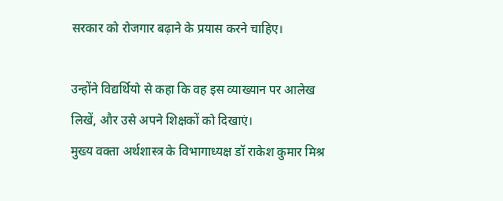सरकार को रोजगार बढ़ाने के प्रयास करने चाहिए।

उन्होंने विद्यर्थियो से कहा कि वह इस व्याख्यान पर आलेख लिखें, और उसे अपने शिक्षकों को दिखाएं।
मुख्य वक्ता अर्थशास्त्र के विभागाध्यक्ष डॉ राकेश कुमार मिश्र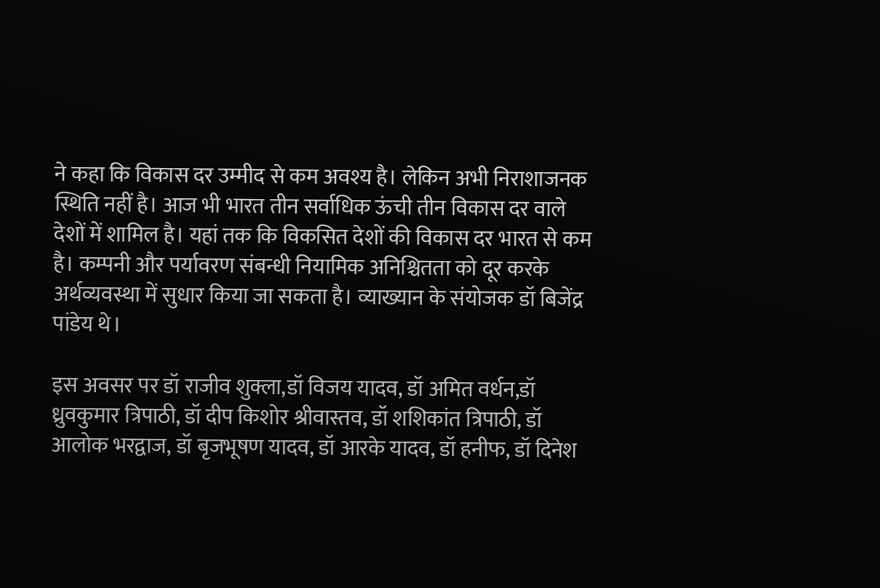ने कहा कि विकास दर उम्मीद से कम अवश्य है। लेकिन अभी निराशाजनक स्थिति नहीं है। आज भी भारत तीन सर्वाधिक ऊंची तीन विकास दर वाले देशों में शामिल है। यहां तक कि विकसित देशों की विकास दर भारत से कम है। कम्पनी और पर्यावरण संबन्धी नियामिक अनिश्चितता को दूर करके अर्थव्यवस्था में सुधार किया जा सकता है। व्याख्यान के संयोजक डॉ बिजेंद्र पांडेय थे।

इस अवसर पर डॉ राजीव शुक्ला,डॉ विजय यादव, डॉ अमित वर्धन,डॉ ध्रुवकुमार त्रिपाठी, डॉ दीप किशोर श्रीवास्तव, डॉ शशिकांत त्रिपाठी, डॉ आलोक भरद्वाज, डॉ बृजभूषण यादव, डॉ आरके यादव, डॉ हनीफ, डॉ दिनेश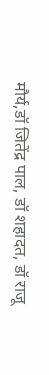मौर्य,डॉ जितेंद्र पाल, डॉ शहादत, डॉ राजू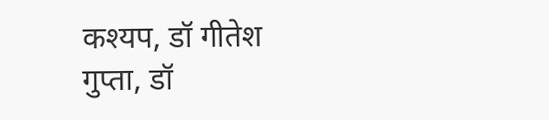कश्यप, डॉ गीतेश गुप्ता, डॉ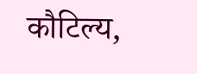कौटिल्य,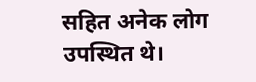सहित अनेक लोग उपस्थित थे।